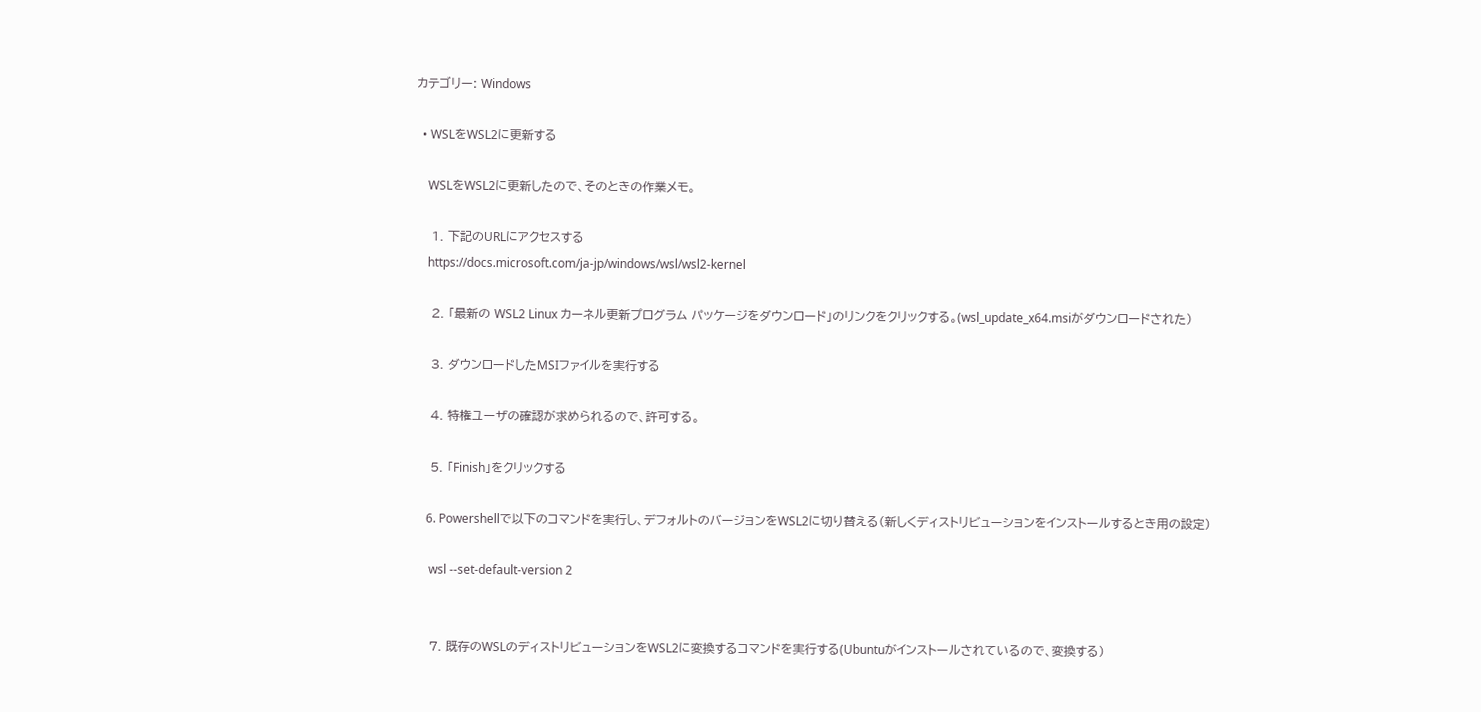カテゴリー: Windows

  • WSLをWSL2に更新する

    WSLをWSL2に更新したので、そのときの作業メモ。

    1. 下記のURLにアクセスする
    https://docs.microsoft.com/ja-jp/windows/wsl/wsl2-kernel

    2. 「最新の WSL2 Linux カーネル更新プログラム パッケージをダウンロード」のリンクをクリックする。(wsl_update_x64.msiがダウンロードされた)

    3. ダウンロードしたMSIファイルを実行する

    4. 特権ユーザの確認が求められるので、許可する。

    5. 「Finish」をクリックする

    6. Powershellで以下のコマンドを実行し、デフォルトのバージョンをWSL2に切り替える(新しくディストリビューションをインストールするとき用の設定)

     wsl --set-default-version 2


    7. 既存のWSLのディストリビューションをWSL2に変換するコマンドを実行する(Ubuntuがインストールされているので、変換する)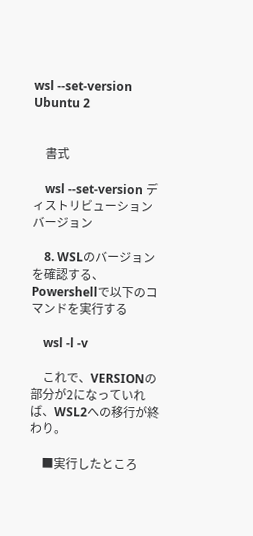wsl --set-version Ubuntu 2


    書式

    wsl --set-version ディストリビューション バージョン

    8. WSLのバージョンを確認する、Powershellで以下のコマンドを実行する

    wsl -l -v

    これで、VERSIONの部分が2になっていれば、WSL2への移行が終わり。

    ■実行したところ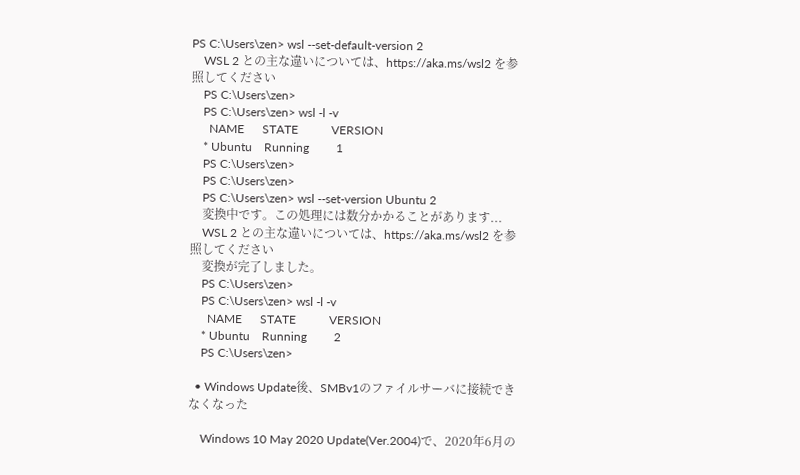PS C:\Users\zen> wsl --set-default-version 2
    WSL 2 との主な違いについては、https://aka.ms/wsl2 を参照してください
    PS C:\Users\zen>
    PS C:\Users\zen> wsl -l -v
      NAME      STATE           VERSION
    * Ubuntu    Running         1
    PS C:\Users\zen>
    PS C:\Users\zen>
    PS C:\Users\zen> wsl --set-version Ubuntu 2
    変換中です。この処理には数分かかることがあります...
    WSL 2 との主な違いについては、https://aka.ms/wsl2 を参照してください
    変換が完了しました。
    PS C:\Users\zen>
    PS C:\Users\zen> wsl -l -v
      NAME      STATE           VERSION
    * Ubuntu    Running         2
    PS C:\Users\zen>

  • Windows Update後、SMBv1のファイルサーバに接続できなくなった

    Windows 10 May 2020 Update(Ver.2004)で、2020年6月の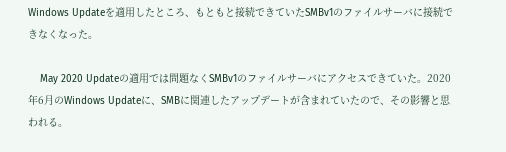Windows Updateを適用したところ、もともと接続できていたSMBv1のファイルサーバに接続できなくなった。

    May 2020 Updateの適用では問題なくSMBv1のファイルサーバにアクセスできていた。2020年6月のWindows Updateに、SMBに関連したアップデートが含まれていたので、その影響と思われる。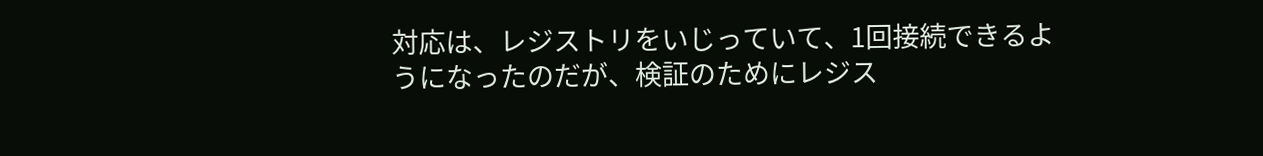対応は、レジストリをいじっていて、1回接続できるようになったのだが、検証のためにレジス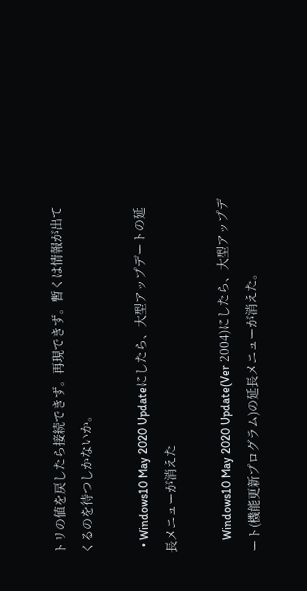トリの値を戻したら接続できず。再現できず。暫くは情報が出てくるのを待つしかないか。

  • Windows10 May 2020 Updateにしたら、大型アップデートの延長メニューが消えた

    Windows10 May 2020 Update(Ver 2004)にしたら、大型アップデート(機能更新プログラム)の延長メニューが消えた。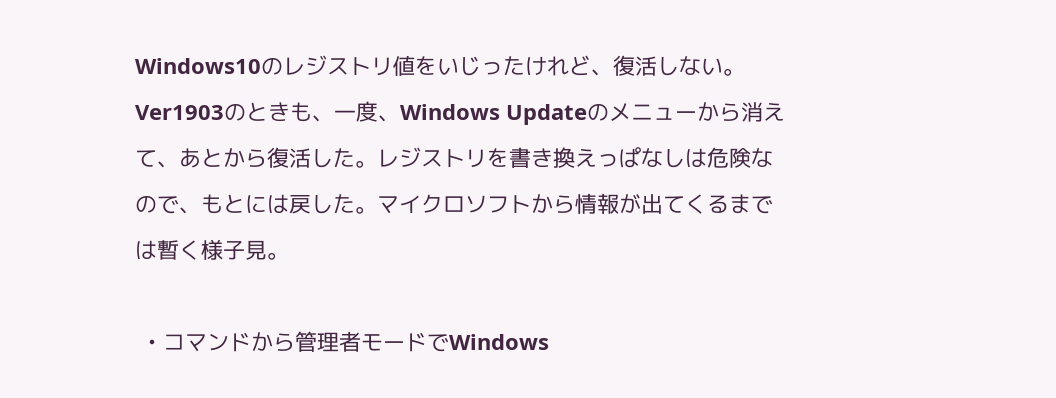Windows10のレジストリ値をいじったけれど、復活しない。Ver1903のときも、一度、Windows Updateのメニューから消えて、あとから復活した。レジストリを書き換えっぱなしは危険なので、もとには戻した。マイクロソフトから情報が出てくるまでは暫く様子見。

  • コマンドから管理者モードでWindows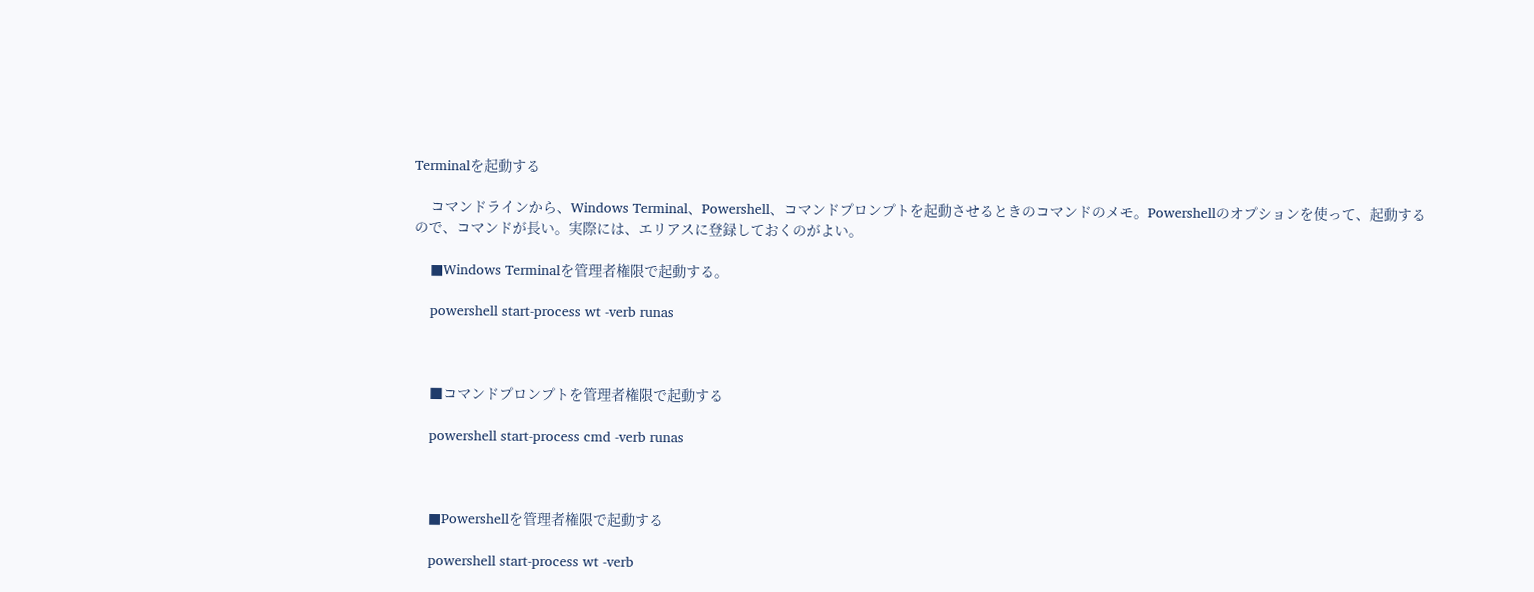Terminalを起動する

    コマンドラインから、Windows Terminal、Powershell、コマンドプロンプトを起動させるときのコマンドのメモ。Powershellのオプションを使って、起動するので、コマンドが長い。実際には、エリアスに登録しておくのがよい。

    ■Windows Terminalを管理者権限で起動する。

    powershell start-process wt -verb runas



    ■コマンドプロンプトを管理者権限で起動する

    powershell start-process cmd -verb runas



    ■Powershellを管理者権限で起動する

    powershell start-process wt -verb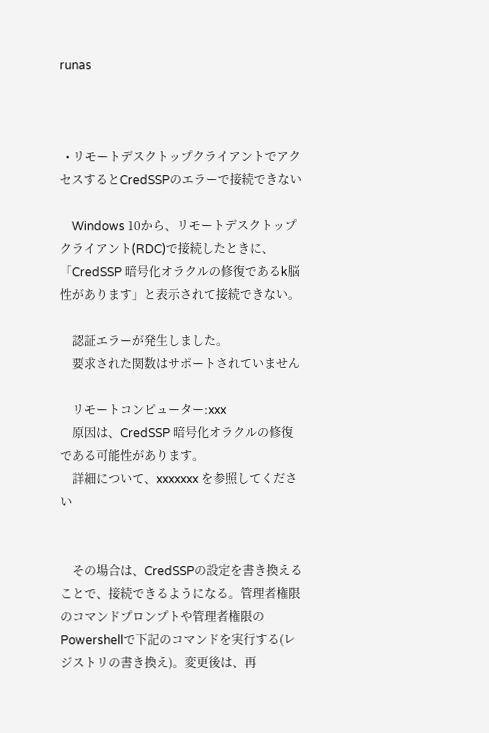runas



  • リモートデスクトップクライアントでアクセスするとCredSSPのエラーで接続できない

    Windows 10から、リモートデスクトップクライアント(RDC)で接続したときに、「CredSSP 暗号化オラクルの修復であるk脳性があります」と表示されて接続できない。

    認証エラーが発生しました。
    要求された関数はサポートされていません

    リモートコンピューター:xxx
    原因は、CredSSP 暗号化オラクルの修復である可能性があります。
    詳細について、xxxxxxx を参照してください


    その場合は、CredSSPの設定を書き換えることで、接続できるようになる。管理者権限のコマンドプロンプトや管理者権限のPowershellで下記のコマンドを実行する(レジストリの書き換え)。変更後は、再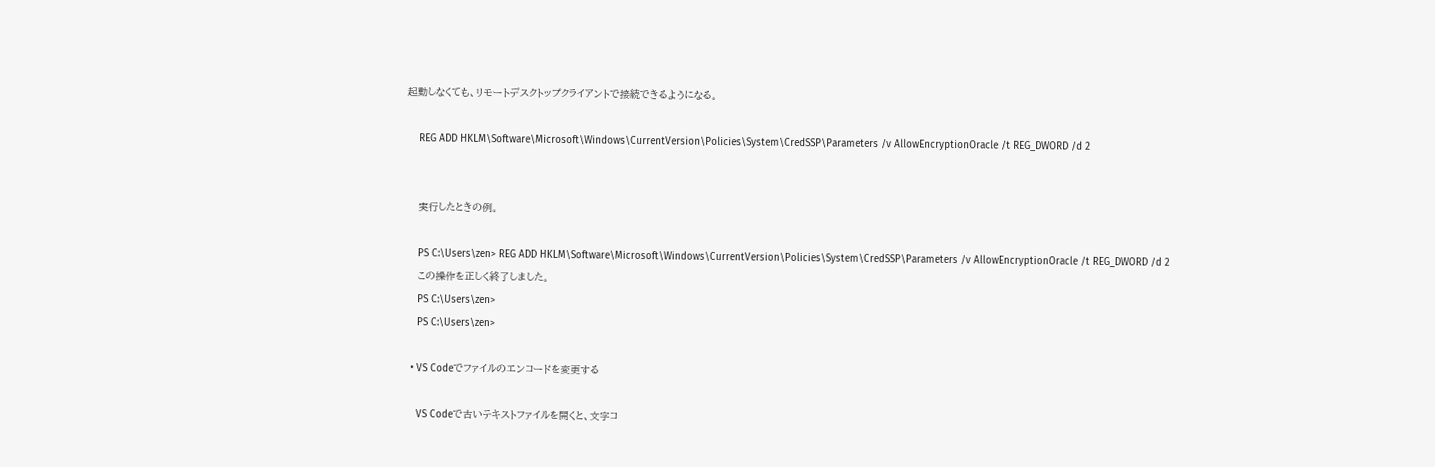起動しなくても、リモートデスクトップクライアントで接続できるようになる。

    REG ADD HKLM\Software\Microsoft\Windows\CurrentVersion\Policies\System\CredSSP\Parameters /v AllowEncryptionOracle /t REG_DWORD /d 2


    実行したときの例。

    PS C:\Users\zen> REG ADD HKLM\Software\Microsoft\Windows\CurrentVersion\Policies\System\CredSSP\Parameters /v AllowEncryptionOracle /t REG_DWORD /d 2
    この操作を正しく終了しました。
    PS C:\Users\zen>
    PS C:\Users\zen>

  • VS Codeでファイルのエンコードを変更する

    VS Codeで古いテキストファイルを開くと、文字コ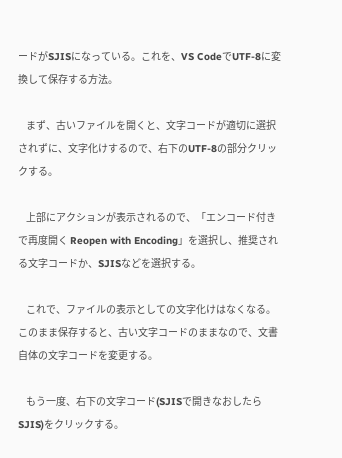ードがSJISになっている。これを、VS CodeでUTF-8に変換して保存する方法。

    まず、古いファイルを開くと、文字コードが適切に選択されずに、文字化けするので、右下のUTF-8の部分クリックする。

    上部にアクションが表示されるので、「エンコード付きで再度開く Reopen with Encoding」を選択し、推奨される文字コードか、SJISなどを選択する。

    これで、ファイルの表示としての文字化けはなくなる。このまま保存すると、古い文字コードのままなので、文書自体の文字コードを変更する。

    もう一度、右下の文字コード(SJISで開きなおしたらSJIS)をクリックする。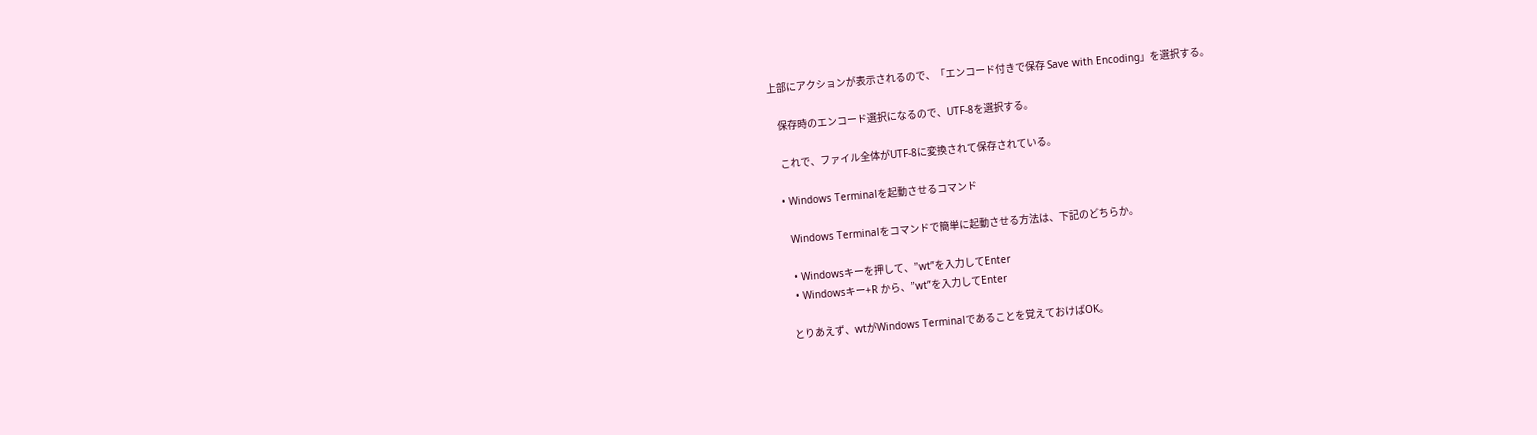上部にアクションが表示されるので、「エンコード付きで保存 Save with Encoding」を選択する。

    保存時のエンコード選択になるので、UTF-8を選択する。

    これで、ファイル全体がUTF-8に変換されて保存されている。

  • Windows Terminalを起動させるコマンド

    Windows Terminalをコマンドで簡単に起動させる方法は、下記のどちらか。

    • Windowsキーを押して、”wt”を入力してEnter
    • Windowsキー+R から、”wt”を入力してEnter

    とりあえず、wtがWindows Terminalであることを覚えておけばOK。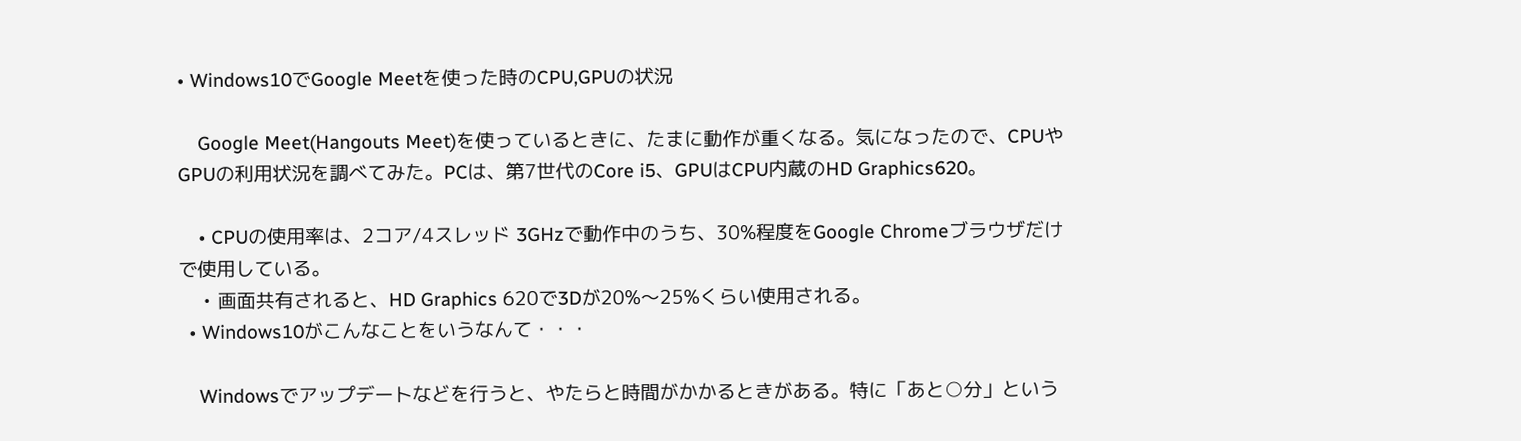• Windows10でGoogle Meetを使った時のCPU,GPUの状況

    Google Meet(Hangouts Meet)を使っているときに、たまに動作が重くなる。気になったので、CPUやGPUの利用状況を調べてみた。PCは、第7世代のCore i5、GPUはCPU内蔵のHD Graphics620。

    • CPUの使用率は、2コア/4スレッド 3GHzで動作中のうち、30%程度をGoogle Chromeブラウザだけで使用している。
    • 画面共有されると、HD Graphics 620で3Dが20%〜25%くらい使用される。
  • Windows10がこんなことをいうなんて・・・

    Windowsでアップデートなどを行うと、やたらと時間がかかるときがある。特に「あと○分」という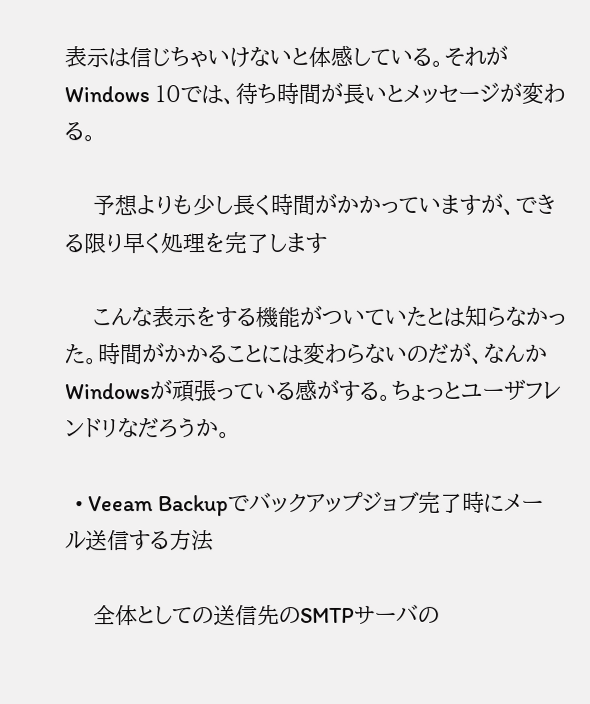表示は信じちゃいけないと体感している。それがWindows 10では、待ち時間が長いとメッセージが変わる。

    予想よりも少し長く時間がかかっていますが、できる限り早く処理を完了します

    こんな表示をする機能がついていたとは知らなかった。時間がかかることには変わらないのだが、なんかWindowsが頑張っている感がする。ちょっとユーザフレンドリなだろうか。

  • Veeam Backupでバックアップジョブ完了時にメール送信する方法

    全体としての送信先のSMTPサーバの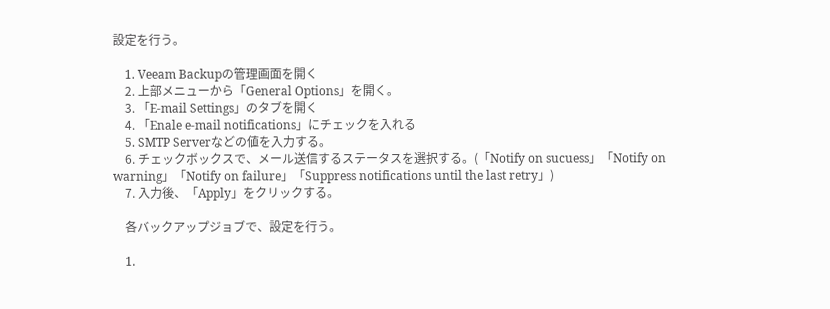設定を行う。

    1. Veeam Backupの管理画面を開く
    2. 上部メニューから「General Options」を開く。
    3. 「E-mail Settings」のタブを開く
    4. 「Enale e-mail notifications」にチェックを入れる
    5. SMTP Serverなどの値を入力する。
    6. チェックボックスで、メール送信するステータスを選択する。(「Notify on sucuess」「Notify on warning」「Notify on failure」「Suppress notifications until the last retry」)
    7. 入力後、「Apply」をクリックする。

    各バックアップジョブで、設定を行う。

    1.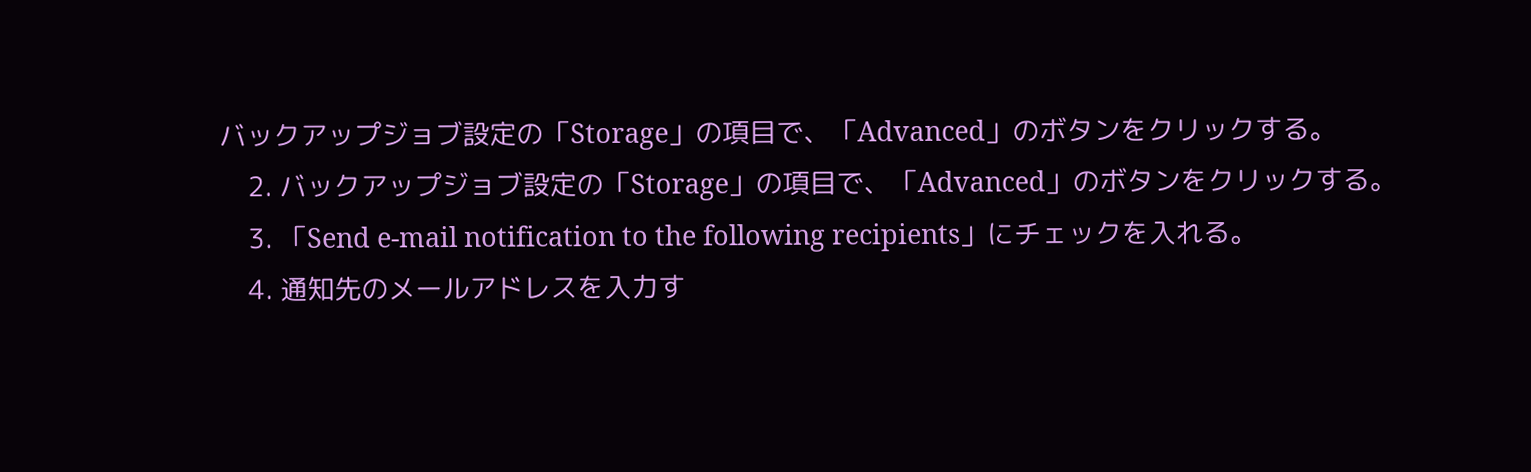バックアップジョブ設定の「Storage」の項目で、「Advanced」のボタンをクリックする。
    2. バックアップジョブ設定の「Storage」の項目で、「Advanced」のボタンをクリックする。
    3. 「Send e-mail notification to the following recipients」にチェックを入れる。
    4. 通知先のメールアドレスを入力す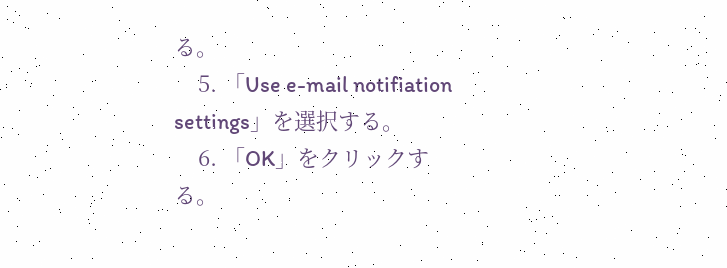る。
    5. 「Use e-mail notifiation settings」を選択する。
    6. 「OK」をクリックする。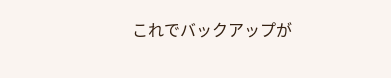これでバックアップが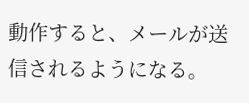動作すると、メールが送信されるようになる。